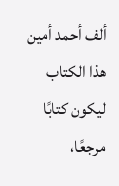ألف أحمد أمين هذا الكتاب ليكون كتابًا مرجعًا،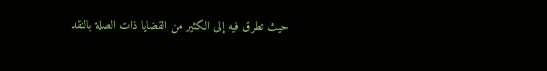حيث تطرق فيه إلى الكثير من القضايا ذات الصلة بالنقد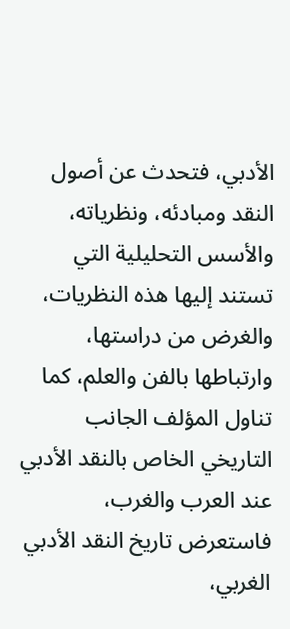الأدبي، فتحدث عن أصول النقد ومبادئه، ونظرياته، والأسس التحليلية التي تستند إليها هذه النظريات، والغرض من دراستها، وارتباطها بالفن والعلم، كما تناول المؤلف الجانب التاريخي الخاص بالنقد الأدبي عند العرب والغرب، فاستعرض تاريخ النقد الأدبي الغربي،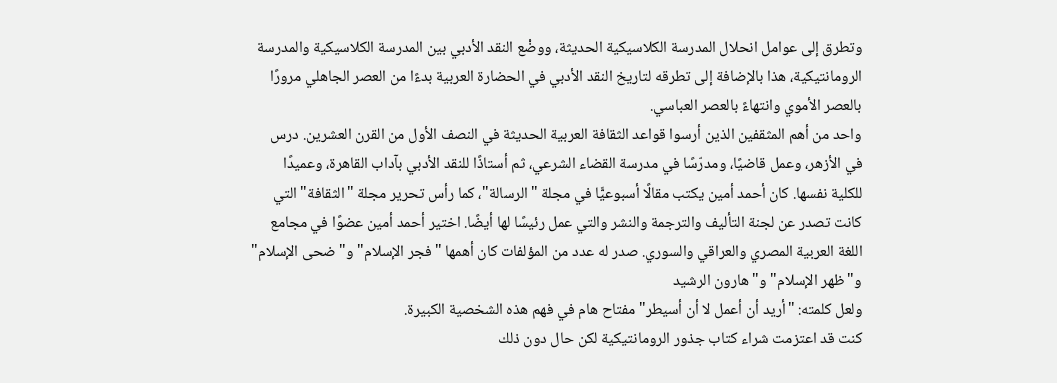وتطرق إلى عوامل انحلال المدرسة الكلاسيكية الحديثة، ووضْع النقد الأدبي بين المدرسة الكلاسيكية والمدرسة الرومانتيكية، هذا بالإضافة إلى تطرقه لتاريخ النقد الأدبي في الحضارة العربية بدءًا من العصر الجاهلي مرورًا بالعصر الأموي وانتهاءً بالعصر العباسي.
واحد من أهم المثقفين الذين أرسوا قواعد الثقافة العربية الحديثة في النصف الأول من القرن العشرين. درس في الأزهر، وعمل قاضيًا، ومدرّسًا في مدرسة القضاء الشرعي، ثم أستاذًا للنقد الأدبي بآداب القاهرة، وعميدًا للكلية نفسها. كان أحمد أمين يكتب مقالًا أسبوعيًّا في مجلة "الرسالة"، كما رأس تحرير مجلة "الثقافة" التي كانت تصدر عن لجنة التأليف والترجمة والنشر والتي عمل رئيسًا لها أيضًا. اختير أحمد أمين عضوًا في مجامع اللغة العربية المصري والعراقي والسوري. صدر له عدد من المؤلفات كان أهمها "فجر الإسلام" و"ضحى الإسلام" و"ظهر الإسلام" و"هارون الرشيد
ولعل كلمته: "أريد أن أعمل لا أن أسيطر" مفتاح هام في فهم هذه الشخصية الكبيرة.
كنت قد اعتزمت شراء كتاب جذور الرومانتيكية لكن حال دون ذلك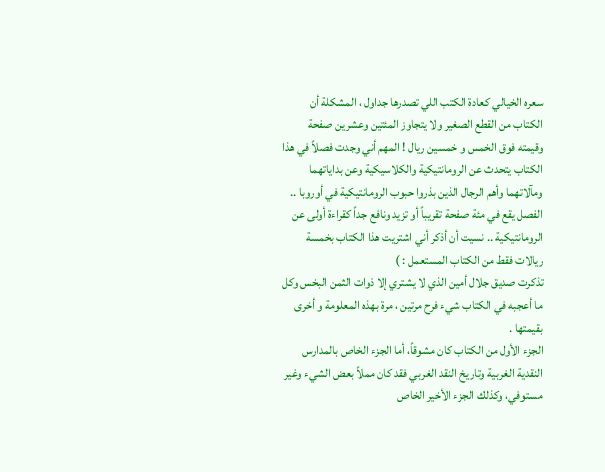سعره الخيالي كعادة الكتب اللي تصدرها جداول ، المشكلة أن الكتاب من القطع الصغير ولا يتجاوز المئتين وعشرين صفحة وقيمته فوق الخمس و خمسين ريال ! المهم أني وجدت فصلاً في هذا الكتاب يتحدث عن الرومانتيكية والكلاسيكية وعن بداياتهما ومآلاتهما وأهم الرجال الذين بذروا حبوب الرومانتيكية في أوروبا .. الفصل يقع في مئة صفحة تقريباً أو تزيد ونافع جداً كقراءة أولى عن الرومانتيكية .. نسيت أن أذكر أني اشتريت هذا الكتاب بخمسة ريالات فقط من الكتاب المستعمل : )
تذكرت صديق جلال أمين الذي لا يشتري إلا ذوات الثمن البخس وكل ما أعجبه في الكتاب شيء فرح مرتين ، مرة بهذه المعلومة و أخرى بقيمتها .
الجزء الأول من الكتاب كان مشوقاً، أما الجزء الخاص بالمدارس النقدية الغربية وتاريخ النقد الغربي فقد كان مملاً بعض الشيء وغير مستوفي، وكذلك الجزء الأخير الخاص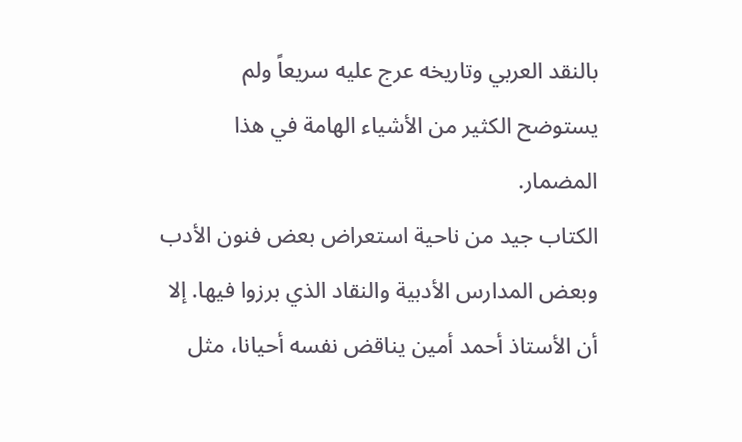بالنقد العربي وتاريخه عرج عليه سريعاً ولم يستوضح الكثير من الأشياء الهامة في هذا المضمار.
الكتاب جيد من ناحية استعراض بعض فنون الأدب وبعض المدارس الأدبية والنقاد الذي برزوا فيها. إلا أن الأستاذ أحمد أمين يناقض نفسه أحيانا، مثل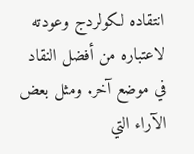انتقاده لكولردج وعودته لاعتباره من أفضل النقاد في موضع آخر. ومثل بعض الآراء التي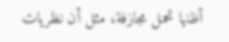أظنها تحمل مجازفة، مثل أن نظريات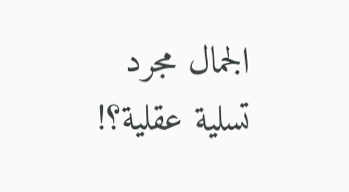الجمال مجرد تسلية عقلية؟!